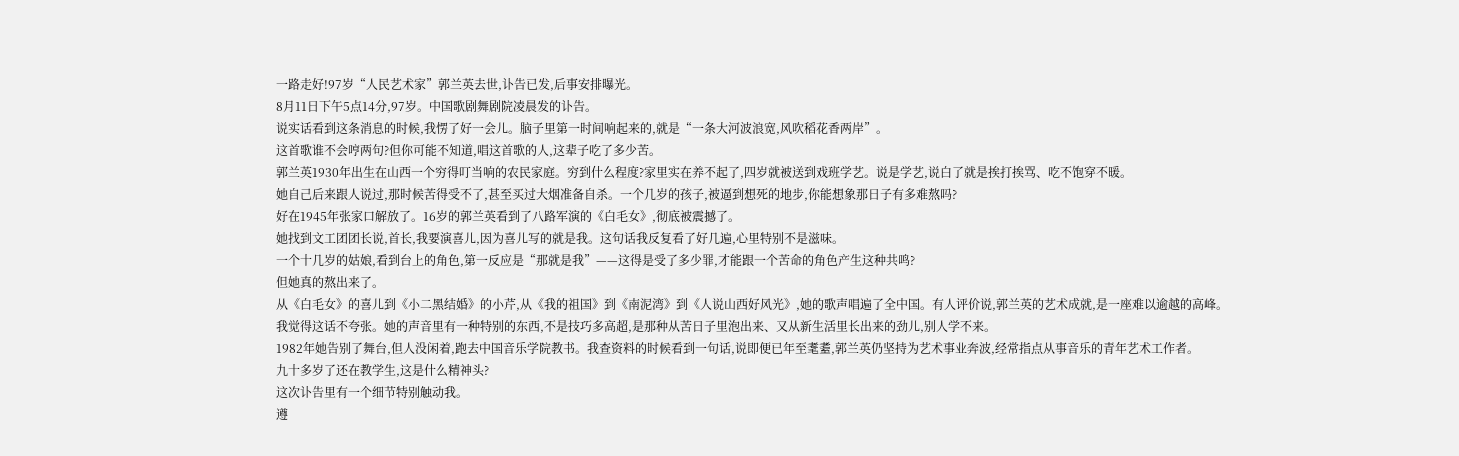一路走好!97岁“人民艺术家”郭兰英去世,讣告已发,后事安排曝光。
8月11日下午5点14分,97岁。中国歌剧舞剧院凌晨发的讣告。
说实话看到这条消息的时候,我愣了好一会儿。脑子里第一时间响起来的,就是“一条大河波浪宽,风吹稻花香两岸”。
这首歌谁不会哼两句?但你可能不知道,唱这首歌的人,这辈子吃了多少苦。
郭兰英1930年出生在山西一个穷得叮当响的农民家庭。穷到什么程度?家里实在养不起了,四岁就被送到戏班学艺。说是学艺,说白了就是挨打挨骂、吃不饱穿不暖。
她自己后来跟人说过,那时候苦得受不了,甚至买过大烟准备自杀。一个几岁的孩子,被逼到想死的地步,你能想象那日子有多难熬吗?
好在1945年张家口解放了。16岁的郭兰英看到了八路军演的《白毛女》,彻底被震撼了。
她找到文工团团长说,首长,我要演喜儿,因为喜儿写的就是我。这句话我反复看了好几遍,心里特别不是滋味。
一个十几岁的姑娘,看到台上的角色,第一反应是“那就是我”——这得是受了多少罪,才能跟一个苦命的角色产生这种共鸣?
但她真的熬出来了。
从《白毛女》的喜儿到《小二黑结婚》的小芹,从《我的祖国》到《南泥湾》到《人说山西好风光》,她的歌声唱遍了全中国。有人评价说,郭兰英的艺术成就,是一座难以逾越的高峰。
我觉得这话不夸张。她的声音里有一种特别的东西,不是技巧多高超,是那种从苦日子里泡出来、又从新生活里长出来的劲儿,别人学不来。
1982年她告别了舞台,但人没闲着,跑去中国音乐学院教书。我查资料的时候看到一句话,说即便已年至耄耋,郭兰英仍坚持为艺术事业奔波,经常指点从事音乐的青年艺术工作者。
九十多岁了还在教学生,这是什么精神头?
这次讣告里有一个细节特别触动我。
遵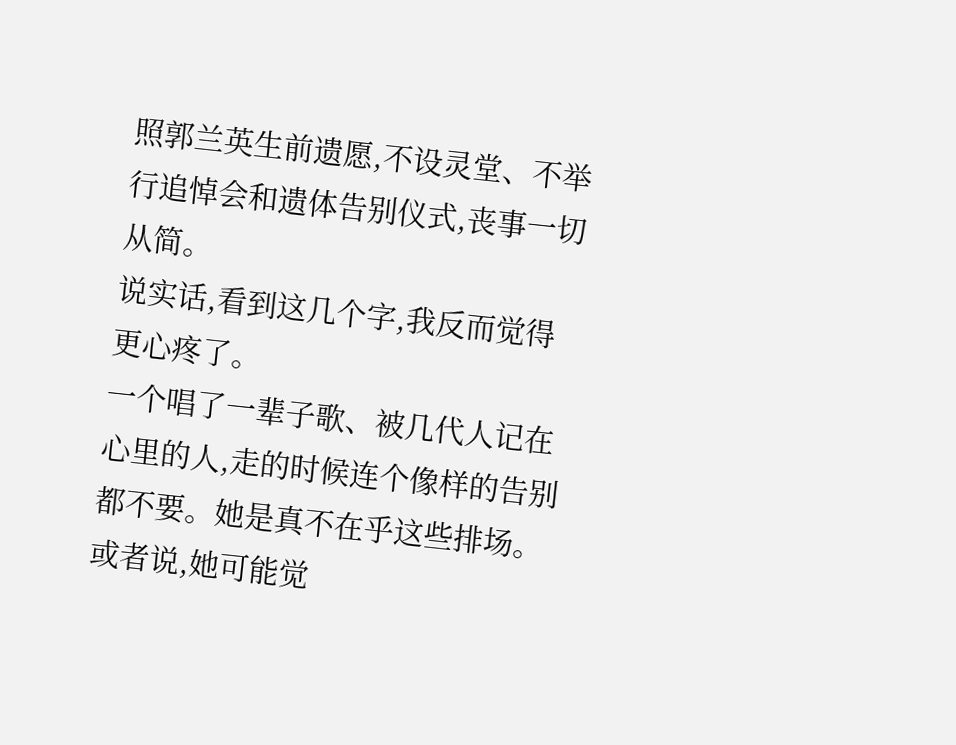照郭兰英生前遗愿,不设灵堂、不举行追悼会和遗体告别仪式,丧事一切从简。
说实话,看到这几个字,我反而觉得更心疼了。
一个唱了一辈子歌、被几代人记在心里的人,走的时候连个像样的告别都不要。她是真不在乎这些排场。
或者说,她可能觉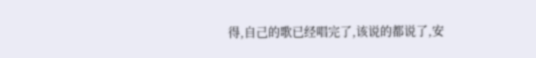得,自己的歌已经唱完了,该说的都说了,安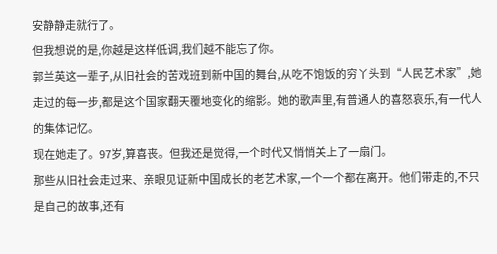安静静走就行了。
但我想说的是,你越是这样低调,我们越不能忘了你。
郭兰英这一辈子,从旧社会的苦戏班到新中国的舞台,从吃不饱饭的穷丫头到“人民艺术家”,她走过的每一步,都是这个国家翻天覆地变化的缩影。她的歌声里,有普通人的喜怒哀乐,有一代人的集体记忆。
现在她走了。97岁,算喜丧。但我还是觉得,一个时代又悄悄关上了一扇门。
那些从旧社会走过来、亲眼见证新中国成长的老艺术家,一个一个都在离开。他们带走的,不只是自己的故事,还有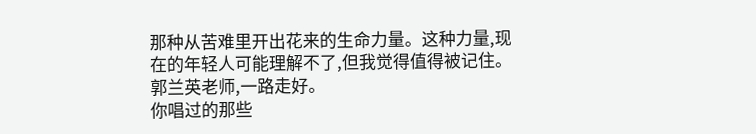那种从苦难里开出花来的生命力量。这种力量,现在的年轻人可能理解不了,但我觉得值得被记住。
郭兰英老师,一路走好。
你唱过的那些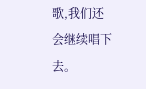歌,我们还会继续唱下去。